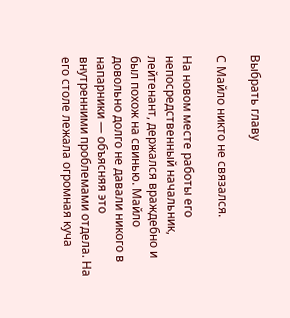Выбрать главу

С Майло никто не связался.

На новом месте работы его непосредственный начальник, лейтенант, держался враждебно и был похож на свинью. Майло довольно долго не давали никого в напарники — объясняя это внутренними проблемами отдела. На его столе лежала огромная куча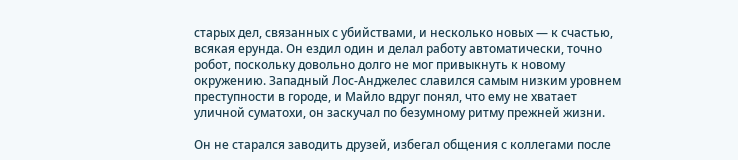старых дел, связанных с убийствами, и несколько новых — к счастью, всякая ерунда. Он ездил один и делал работу автоматически, точно робот, поскольку довольно долго не мог привыкнуть к новому окружению. Западный Лос-Анджелес славился самым низким уровнем преступности в городе, и Майло вдруг понял, что ему не хватает уличной суматохи, он заскучал по безумному ритму прежней жизни.

Он не старался заводить друзей, избегал общения с коллегами после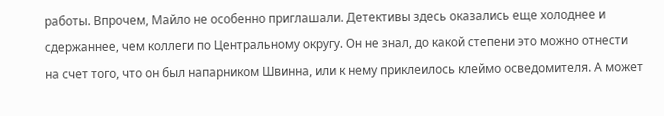работы. Впрочем, Майло не особенно приглашали. Детективы здесь оказались еще холоднее и сдержаннее, чем коллеги по Центральному округу. Он не знал, до какой степени это можно отнести на счет того, что он был напарником Швинна, или к нему приклеилось клеймо осведомителя. А может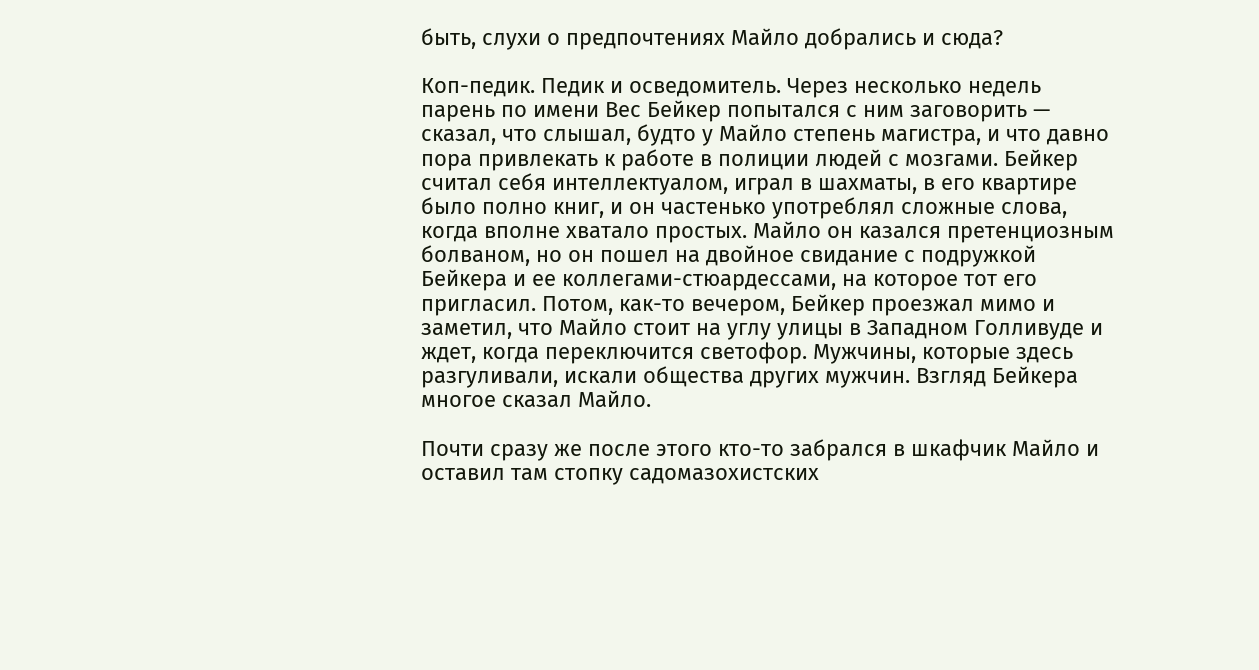быть, слухи о предпочтениях Майло добрались и сюда?

Коп-педик. Педик и осведомитель. Через несколько недель парень по имени Вес Бейкер попытался с ним заговорить — сказал, что слышал, будто у Майло степень магистра, и что давно пора привлекать к работе в полиции людей с мозгами. Бейкер считал себя интеллектуалом, играл в шахматы, в его квартире было полно книг, и он частенько употреблял сложные слова, когда вполне хватало простых. Майло он казался претенциозным болваном, но он пошел на двойное свидание с подружкой Бейкера и ее коллегами-стюардессами, на которое тот его пригласил. Потом, как-то вечером, Бейкер проезжал мимо и заметил, что Майло стоит на углу улицы в Западном Голливуде и ждет, когда переключится светофор. Мужчины, которые здесь разгуливали, искали общества других мужчин. Взгляд Бейкера многое сказал Майло.

Почти сразу же после этого кто-то забрался в шкафчик Майло и оставил там стопку садомазохистских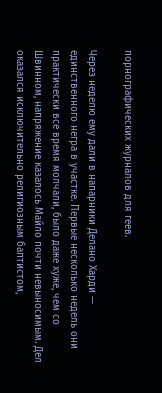порнографических журналов для геев.

Через неделю ему дали в напарники Делано Харди — единственного негра в участке. Первые несколько недель они практически все время молчали, было даже хуже, чем со Швинном, напряжение казалось Майло почти невыносимым. Дел оказался исключительно религиозным баптистом,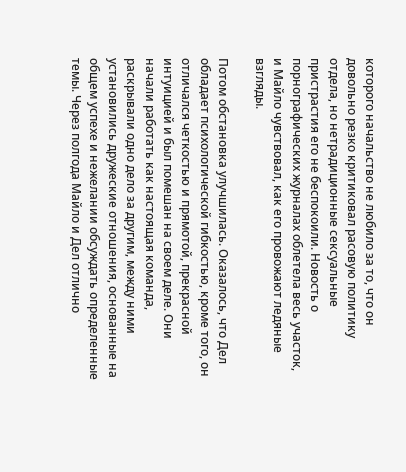которого начальство не любило за то, что он довольно резко критиковал расовую политику отдела, но нетрадиционные сексуальные пристрастия его не беспокоили. Новость о порнографических журналах облетела весь участок, и Майло чувствовал, как его провожают ледяные взгляды.

Потом обстановка улучшилась. Оказалось, что Дел обладает психологической гибкостью, кроме того, он отличался четкостью и прямотой, прекрасной интуицией и был помешан на своем деле. Они начали работать как настоящая команда, раскрывали одно дело за другим, между ними установились дружеские отношения, основанные на общем успехе и нежелании обсуждать определенные темы. Через полгода Майло и Дел отлично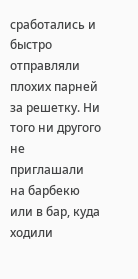сработались и быстро отправляли плохих парней за решетку. Ни того ни другого не приглашали на барбекю или в бар, куда ходили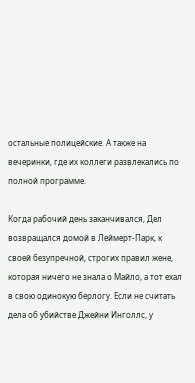остальные полицейские. А также на вечеринки, где их коллеги развлекались по полной программе.

Когда рабочий день заканчивался, Дел возвращался домой в Леймерт-Парк, к своей безупречной, строгих правил жене, которая ничего не знала о Майло, а тот ехал в свою одинокую берлогу. Если не считать дела об убийстве Джейни Инголлс, у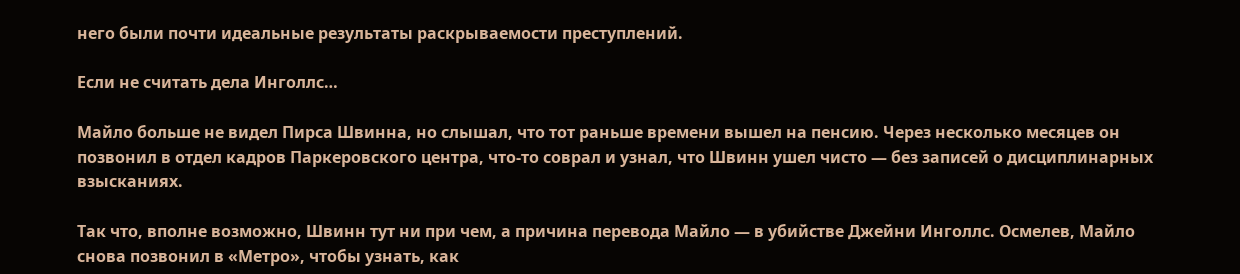него были почти идеальные результаты раскрываемости преступлений.

Если не считать дела Инголлс…

Майло больше не видел Пирса Швинна, но слышал, что тот раньше времени вышел на пенсию. Через несколько месяцев он позвонил в отдел кадров Паркеровского центра, что-то соврал и узнал, что Швинн ушел чисто — без записей о дисциплинарных взысканиях.

Так что, вполне возможно, Швинн тут ни при чем, а причина перевода Майло — в убийстве Джейни Инголлс. Осмелев, Майло снова позвонил в «Метро», чтобы узнать, как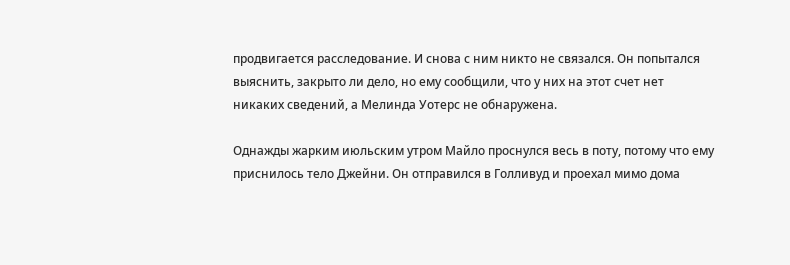продвигается расследование. И снова с ним никто не связался. Он попытался выяснить, закрыто ли дело, но ему сообщили, что у них на этот счет нет никаких сведений, а Мелинда Уотерс не обнаружена.

Однажды жарким июльским утром Майло проснулся весь в поту, потому что ему приснилось тело Джейни. Он отправился в Голливуд и проехал мимо дома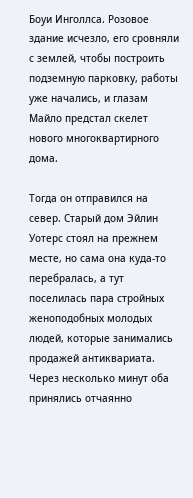Боуи Инголлса. Розовое здание исчезло, его сровняли с землей, чтобы построить подземную парковку, работы уже начались, и глазам Майло предстал скелет нового многоквартирного дома.

Тогда он отправился на север. Старый дом Эйлин Уотерс стоял на прежнем месте, но сама она куда-то перебралась, а тут поселилась пара стройных женоподобных молодых людей, которые занимались продажей антиквариата. Через несколько минут оба принялись отчаянно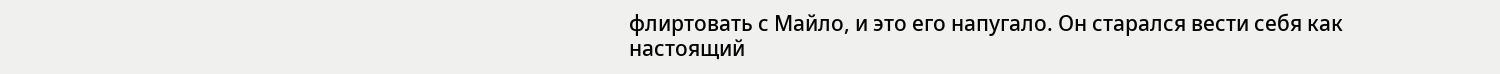флиртовать с Майло, и это его напугало. Он старался вести себя как настоящий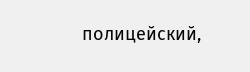полицейский,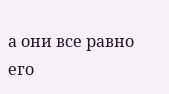а они все равно его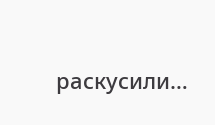раскусили…